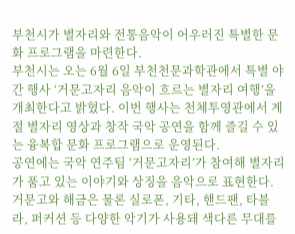부천시가 별자리와 전통음악이 어우러진 특별한 문화 프로그램을 마련한다.
부천시는 오는 6월 6일 부천천문과학관에서 특별 야간 행사 ‘거문고자리 음악이 흐르는 별자리 여행’을 개최한다고 밝혔다. 이번 행사는 천체투영관에서 계절 별자리 영상과 창작 국악 공연을 함께 즐길 수 있는 융복합 문화 프로그램으로 운영된다.
공연에는 국악 연주팀 ‘거문고자리’가 참여해 별자리가 품고 있는 이야기와 상징을 음악으로 표현한다. 거문고와 해금은 물론 실로폰, 기타, 핸드팬, 타블라, 퍼커션 등 다양한 악기가 사용돼 색다른 무대를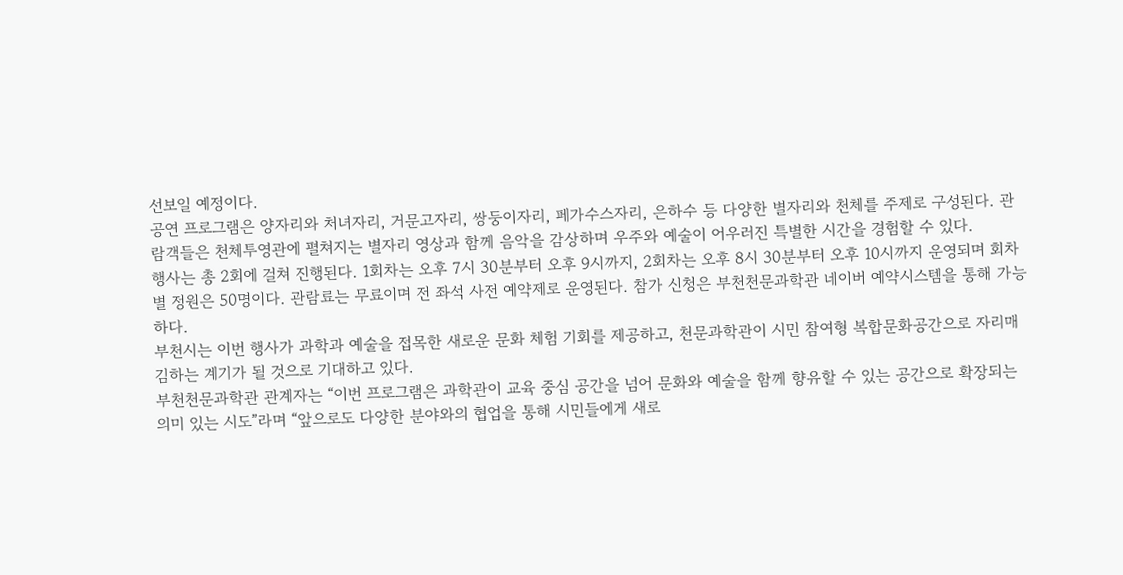선보일 예정이다.
공연 프로그램은 양자리와 처녀자리, 거문고자리, 쌍둥이자리, 페가수스자리, 은하수 등 다양한 별자리와 천체를 주제로 구성된다. 관람객들은 천체투영관에 펼쳐지는 별자리 영상과 함께 음악을 감상하며 우주와 예술이 어우러진 특별한 시간을 경험할 수 있다.
행사는 총 2회에 걸쳐 진행된다. 1회차는 오후 7시 30분부터 오후 9시까지, 2회차는 오후 8시 30분부터 오후 10시까지 운영되며 회차별 정원은 50명이다. 관람료는 무료이며 전 좌석 사전 예약제로 운영된다. 참가 신청은 부천천문과학관 네이버 예약시스템을 통해 가능하다.
부천시는 이번 행사가 과학과 예술을 접목한 새로운 문화 체험 기회를 제공하고, 천문과학관이 시민 참여형 복합문화공간으로 자리매김하는 계기가 될 것으로 기대하고 있다.
부천천문과학관 관계자는 “이번 프로그램은 과학관이 교육 중심 공간을 넘어 문화와 예술을 함께 향유할 수 있는 공간으로 확장되는 의미 있는 시도”라며 “앞으로도 다양한 분야와의 협업을 통해 시민들에게 새로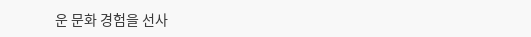운 문화 경험을 선사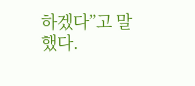하겠다”고 말했다.